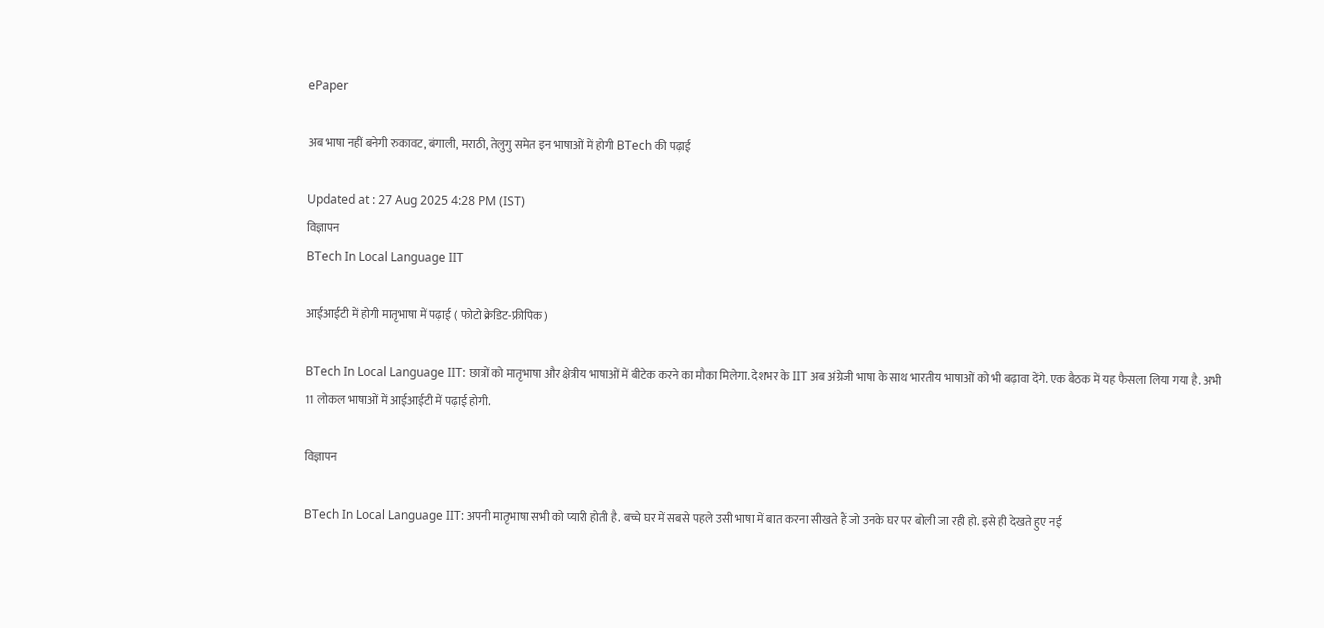ePaper

अब भाषा नहीं बनेगी रुकावट, बंगाली, मराठी, तेलुगु समेत इन भाषाओं में होगी BTech की पढ़ाई

Updated at : 27 Aug 2025 4:28 PM (IST)
विज्ञापन
BTech In Local Language IIT

आईआईटी में होगी मातृभाषा में पढ़ाई ( फोटो क्रेडिट-फ्रीपिक)

BTech In Local Language IIT: छात्रों को मातृभाषा और क्षेत्रीय भाषाओं में बीटेक करने का मौका मिलेगा. देशभर के IIT अब अंग्रेजी भाषा के साथ भारतीय भाषाओं को भी बढ़ावा देंगे. एक बैठक में यह फैसला लिया गया है. अभी 11 लोकल भाषाओं में आईआईटी में पढ़ाई होगी.

विज्ञापन

BTech In Local Language IIT: अपनी मातृभाषा सभी को प्यारी होती है. बच्चे घर में सबसे पहले उसी भाषा में बात करना सीखते हैं जो उनके घर पर बोली जा रही हो. इसे ही देखते हुए नई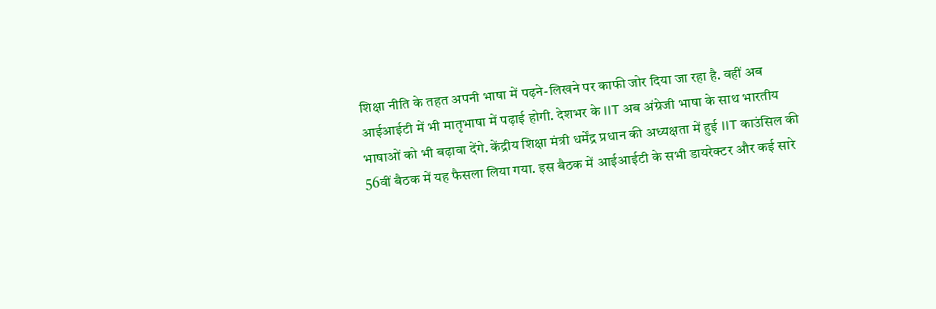शिक्षा नीति के तहत अपनी भाषा में पढ़ने-लिखने पर काफी जोर दिया जा रहा है. वहीं अब आईआईटी में भी मातृभाषा में पढ़ाई होगी. देशभर के IIT अब अंग्रेजी भाषा के साथ भारतीय भाषाओं को भी बढ़ावा देंगे. केंद्रीय शिक्षा मंत्री धर्मेंद्र प्रधान की अध्यक्षता में हुई IIT काउंसिल की 56वीं बैठक में यह फैसला लिया गया. इस बैठक में आईआईटी के सभी डायरेक्टर और कई सारे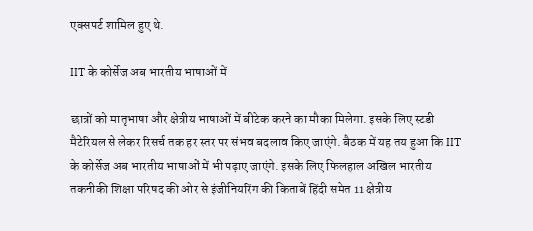एक्सपर्ट शामिल हुए थे.

IIT के कोर्सेज अब भारतीय भाषाओं में

छात्रों को मातृभाषा और क्षेत्रीय भाषाओं में बीटेक करने का मौका मिलेगा. इसके लिए स्टडी मैटेरियल से लेकर रिसर्च तक हर स्तर पर संभव बदलाव किए जाएंगे. बैठक में यह तय हुआ कि IIT के कोर्सेज अब भारतीय भाषाओं में भी पढ़ाए जाएंगे. इसके लिए फिलहाल अखिल भारतीय तकनीकी शिक्षा परिषद की ओर से इंजीनियरिंग की किताबें हिंदी समेत 11 क्षेत्रीय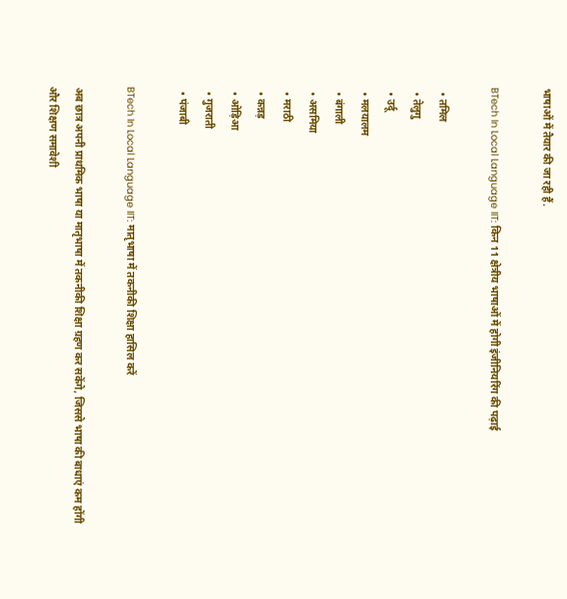भाषाओं में तैयार की जा रही हैं.

BTech In Local Language IIT: किन 11 क्षेत्रीय भाषाओं में होगी इंजीनियरिंग की पढ़ाई

  • तमिल
  • तेलुगु
  • उर्दू
  • मलयालम
  • बंगाली
  • असमिया
  • मराठी
  • कन्नड़
  • ओड़िआ
  • गुजराती
  • पंजाबी

BTech In Local Language IIT: मातृभाषा में तकनीकी शिक्षा हासिल करें

अब छात्र अपनी प्राथमिक भाषा या मातृभाषा में तकनीकी शिक्षा ग्रहण कर सकेंगे, जिससे भाषा की बाधाएं कम होंगी और शिक्षण समावेशी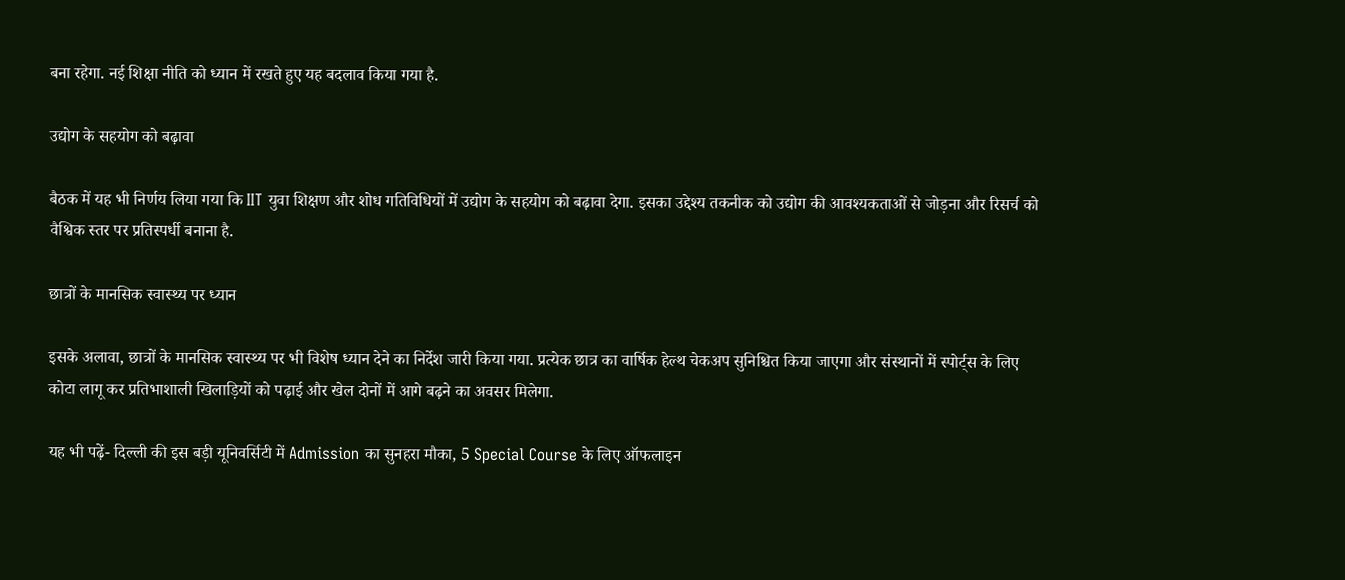बना रहेगा. नई शिक्षा नीति को ध्यान में रखते हुए यह बदलाव किया गया है.

उद्योग के सहयोग को बढ़ावा

बैठक में यह भी निर्णय लिया गया कि IIT युवा शिक्षण और शोध गतिविधियों में उद्योग के सहयोग को बढ़ावा देगा. इसका उद्देश्य तकनीक को उद्योग की आवश्यकताओं से जोड़ना और रिसर्च को वैश्विक स्तर पर प्रतिस्पर्धी बनाना है.

छात्रों के मानसिक स्वास्थ्य पर ध्यान

इसके अलावा, छात्रों के मानसिक स्वास्थ्य पर भी विशेष ध्यान देने का निर्देश जारी किया गया. प्रत्येक छात्र का वार्षिक हेल्थ चेकअप सुनिश्चित किया जाएगा और संस्थानों में स्पोर्ट्स के लिए कोटा लागू कर प्रतिभाशाली खिलाड़ियों को पढ़ाई और खेल दोनों में आगे बढ़ने का अवसर मिलेगा.

यह भी पढ़ें- दिल्ली की इस बड़ी यूनिवर्सिटी में Admission का सुनहरा मौका, 5 Special Course के लिए ऑफलाइन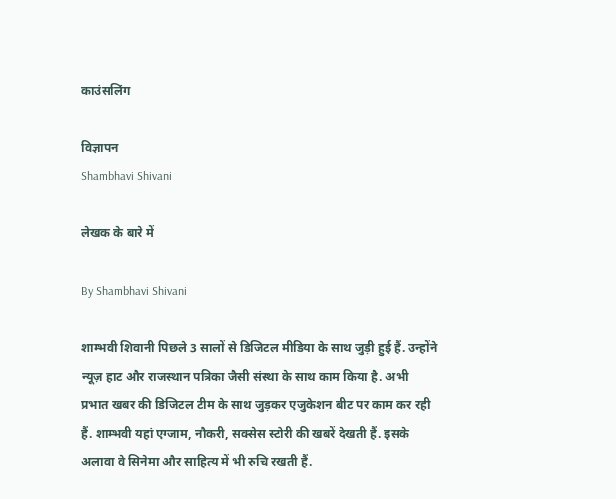काउंसलिंग

विज्ञापन
Shambhavi Shivani

लेखक के बारे में

By Shambhavi Shivani

शाम्भवी शिवानी पिछले 3 सालों से डिजिटल मीडिया के साथ जुड़ी हुई हैं. उन्होंने न्यूज़ हाट और राजस्थान पत्रिका जैसी संस्था के साथ काम किया है. अभी प्रभात खबर की डिजिटल टीम के साथ जुड़कर एजुकेशन बीट पर काम कर रही हैं. शाम्भवी यहां एग्जाम, नौकरी, सक्सेस स्टोरी की खबरें देखती हैं. इसके अलावा वे सिनेमा और साहित्य में भी रुचि रखती हैं.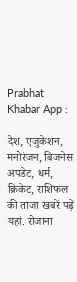Prabhat Khabar App :

देश, एजुकेशन, मनोरंजन, बिजनेस अपडेट, धर्म, क्रिकेट, राशिफल की ताजा खबरें पढ़ें यहां. रोजाना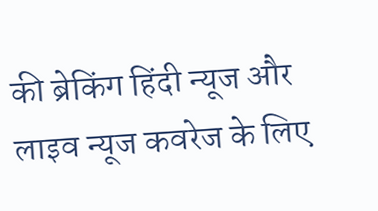की ब्रेकिंग हिंदी न्यूज और लाइव न्यूज कवरेज के लिए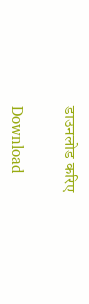डाउनलोड करिए

Download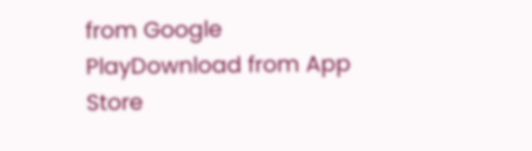from Google PlayDownload from App Store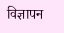विज्ञापन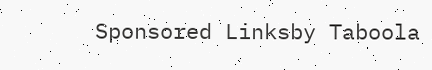Sponsored Linksby Taboola